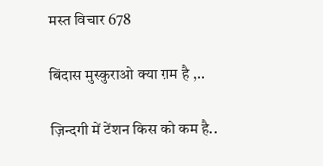मस्त विचार 678

बिंदास मुस्कुराओ क्या ग़म है ,..

ज़िन्दगी में टेंशन किस को कम है..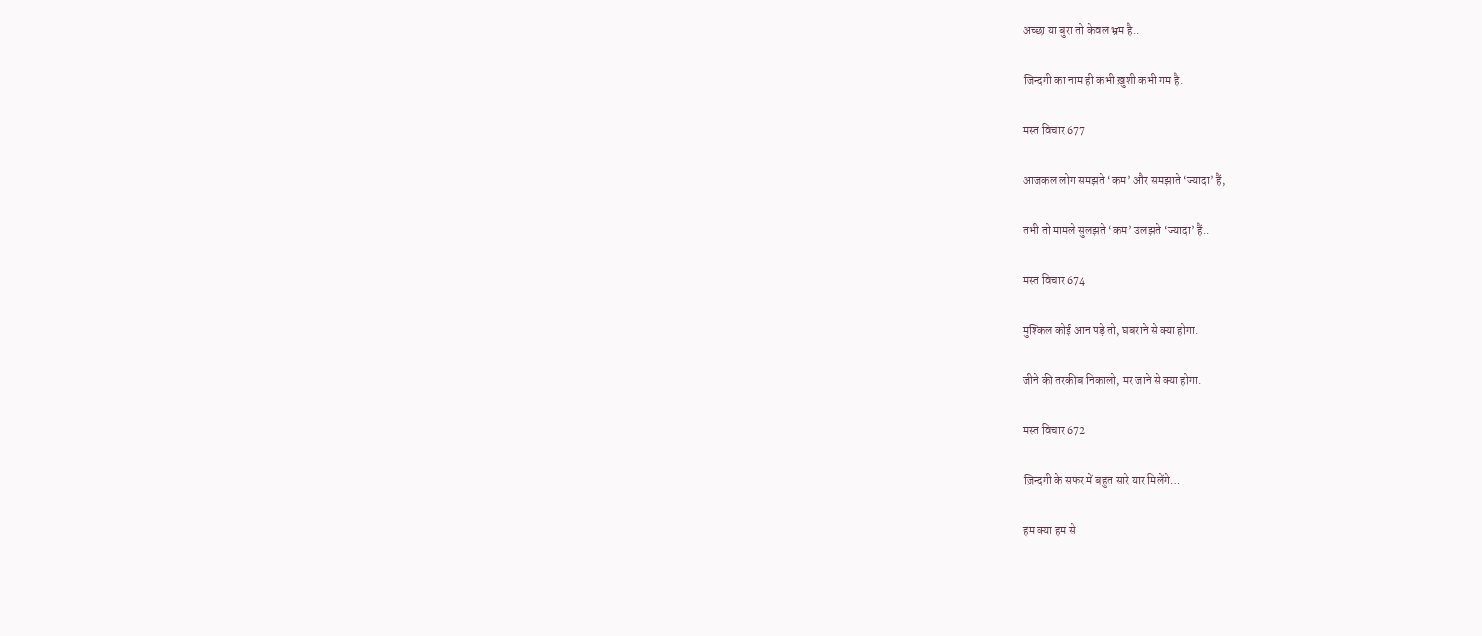अच्छा या बुरा तो केवल भ्रम है..

जिन्दगी का नाम ही कभी ख़ुशी कभी गम है.

मस्त विचार 677

आजकल लोग समझते ‘कम’ और समझाते ‘ज्यादा’ हैं,

तभी तो मामले सुलझते ‘कम’ उलझते ‘ज्यादा’ हैं..

मस्त विचार 674

मुश्किल कोई आन पड़े तो, घबराने से क्या होगा.

जीने की तरकीब निकालो, मर जाने से क्या होगा.

मस्त विचार 672

ज़िन्दगी के सफर में बहुत सारे यार मिलेंगे…

हम क्या हम से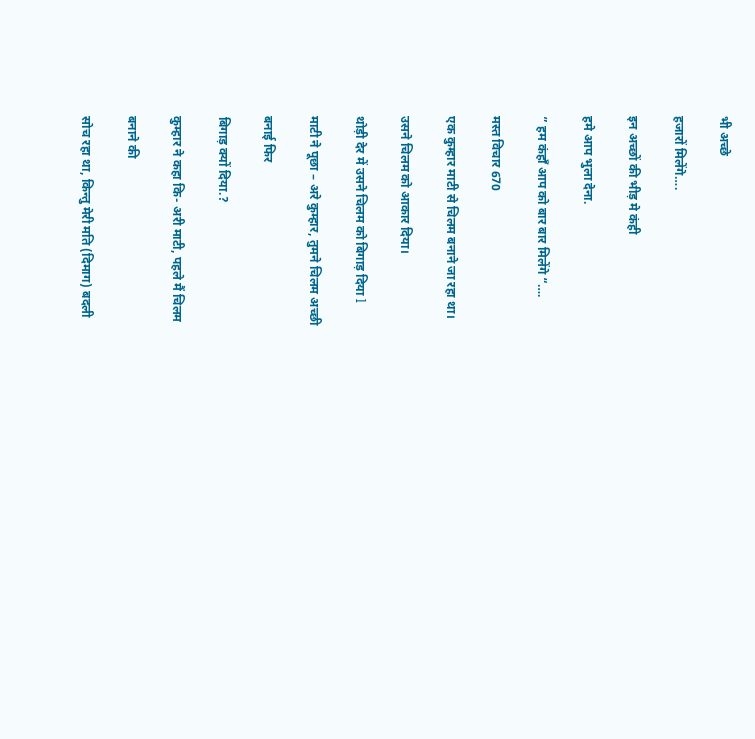भी अच्छे

हजारों मिलेंगे….

इन अच्छों की भीड़ मे कंही

हमे आप भुला देना.

” हम कंहाँ आप को बार बार मिलेंगे “….

मस्त विचार 670

एक कुम्हार माटी से चिलम बनाने जा रहा था।

उसने चिलम को आकार दिया।

थोड़ी देर में उसने चिलम को बिगाड़ दिया l

माटी ने पूछा – अरे कुम्हार, तुमने चिलम अच्छी

बनाई फिर

बिगाड़ क्यों दिया.?

कुम्हार ने कहा कि- अरी माटी, पहले मैं चिलम

बनाने की

सोच रहा था, किन्तु मेरी मति (दिमाग) बदली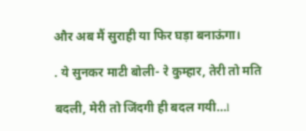और अब मैं सुराही या फिर घड़ा बनाऊंगा।

. ये सुनकर माटी बोली- रे कुम्हार, तेरी तो मति

बदली, मेरी तो जिंदगी ही बदल गयी…l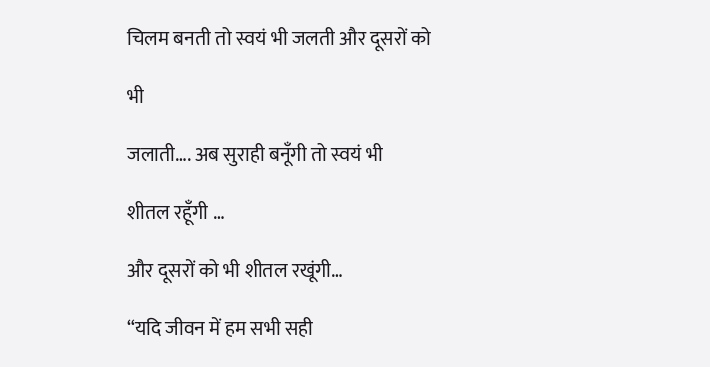चिलम बनती तो स्वयं भी जलती और दूसरों को

भी

जलाती…. अब सुराही बनूँगी तो स्वयं भी

शीतल रहूँगी …

और दूसरों को भी शीतल रखूंगी…

“यदि जीवन में हम सभी सही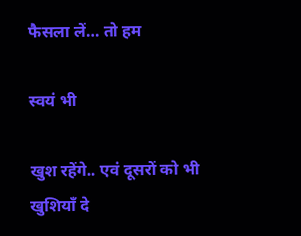फैसला लें… तो हम

स्वयं भी

खुश रहेंगे.. एवं दूसरों को भी खुशियाँ दे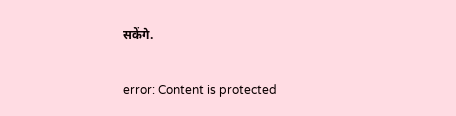सकेंगे.

error: Content is protected